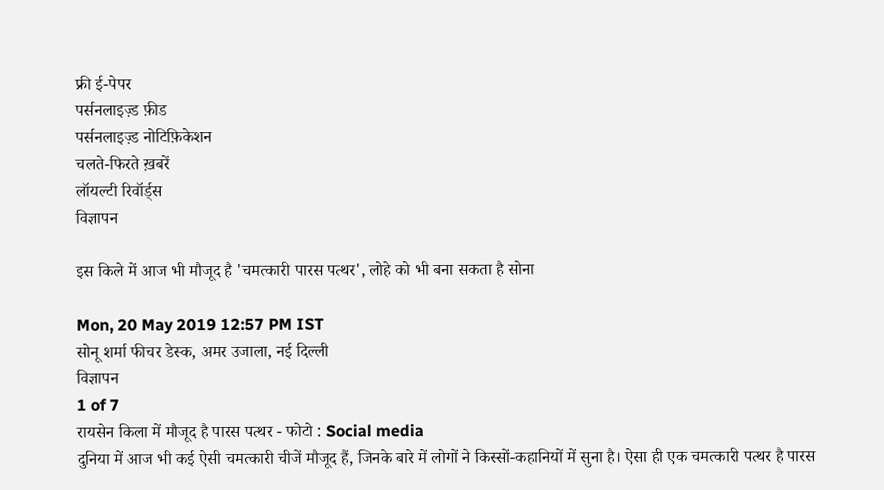फ्री ई-पेपर
पर्सनलाइज़्ड फ़ीड
पर्सनलाइज़्ड नोटिफ़िकेशन
चलते-फिरते ख़बरें
लॉयल्टी रिवॉर्ड्स
विज्ञापन

इस किले में आज भी मौजूद है 'चमत्कारी पारस पत्थर', लोहे को भी बना सकता है सोना

Mon, 20 May 2019 12:57 PM IST
सोनू शर्मा फीचर डेस्क, अमर उजाला, नई दिल्ली
विज्ञापन
1 of 7
रायसेन किला में मौजूद है पारस पत्थर - फोटो : Social media
दुनिया में आज भी कई ऐसी चमत्कारी चीजें मौजूद हैं, जिनके बारे में लोगों ने किस्सों-कहानियों में सुना है। ऐसा ही एक चमत्कारी पत्थर है पारस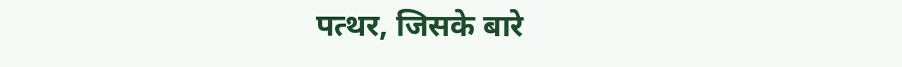पत्थर, जिसके बारे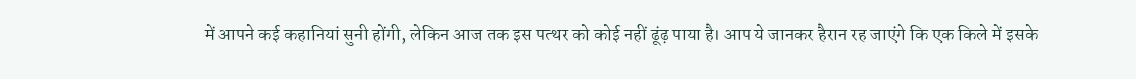में आपने कई कहानियां सुनी होंगी, लेकिन आज तक इस पत्थर को कोई नहीं ढूंढ़ पाया है। आप ये जानकर हैरान रह जाएंगे कि एक किले में इसके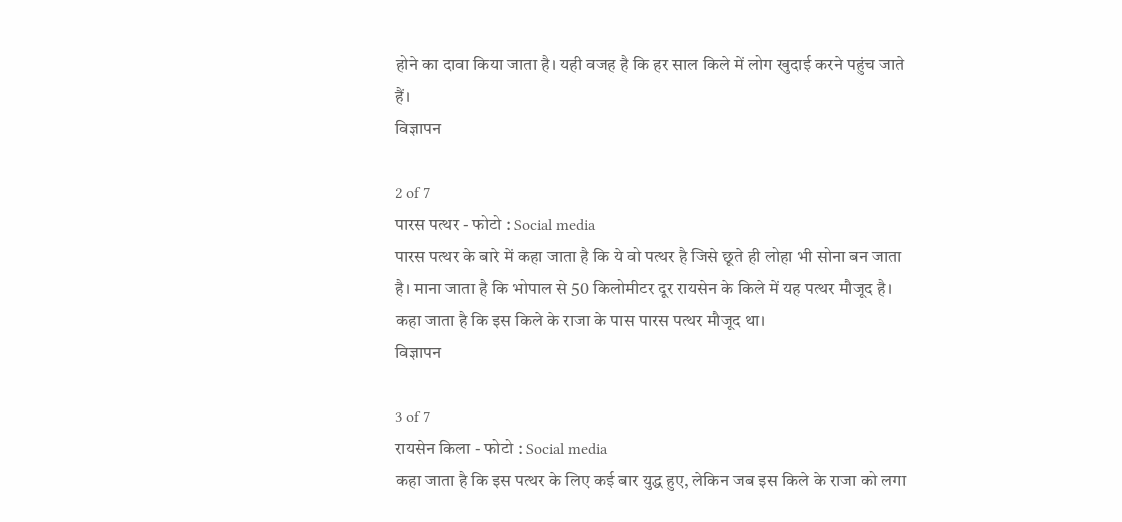होने का दावा किया जाता है। यही वजह है कि हर साल किले में लोग खुदाई करने पहुंच जाते हैं।
विज्ञापन

2 of 7
पारस पत्थर - फोटो : Social media
पारस पत्थर के बारे में कहा जाता है कि ये वो पत्थर है जिसे छूते ही लोहा भी सोना बन जाता है। माना जाता है कि भोपाल से 50 किलोमीटर दूर रायसेन के किले में यह पत्थर मौजूद है। कहा जाता है कि इस किले के राजा के पास पारस पत्थर मौजूद था।
विज्ञापन

3 of 7
रायसेन किला - फोटो : Social media
कहा जाता है कि इस पत्थर के लिए कई बार युद्ध हुए, लेकिन जब इस किले के राजा को लगा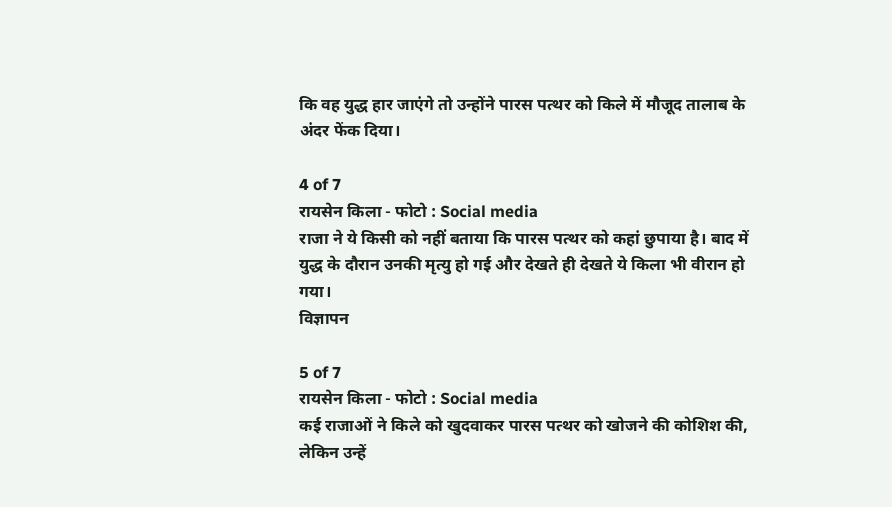कि वह युद्ध हार जाएंगे तो उन्होंने पारस पत्थर को किले में मौजूद तालाब के अंदर फेंक दिया।

4 of 7
रायसेन किला - फोटो : Social media
राजा ने ये किसी को नहीं बताया कि पारस पत्थर को कहां छुपाया है। बाद में युद्ध के दौरान उनकी मृत्यु हो गई और देखते ही देखते ये किला भी वीरान हो गया।
विज्ञापन

5 of 7
रायसेन किला - फोटो : Social media
कई राजाओं ने किले को खुदवाकर पारस पत्थर को खोजने की कोशिश की, लेकिन उन्हें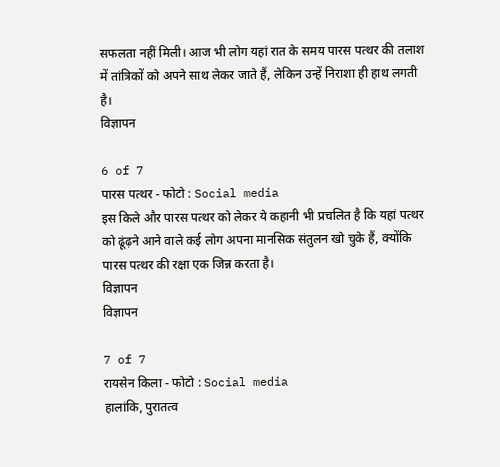सफलता नहीं मिली। आज भी लोग यहां रात के समय पारस पत्थर की तलाश में तांत्रिकों को अपने साथ लेकर जाते हैं, लेकिन उन्हें निराशा ही हाथ लगती है।
विज्ञापन

6 of 7
पारस पत्थर - फोटो : Social media
इस किले और पारस पत्थर को लेकर ये कहानी भी प्रचलित है कि यहां पत्थर को ढूंढ़ने आने वाले कई लोग अपना मानसिक संतुलन खो चुके हैं, क्योंकि पारस पत्थर की रक्षा एक जिन्न करता है।
विज्ञापन
विज्ञापन

7 of 7
रायसेन किला - फोटो : Social media
हालांकि, पुरातत्व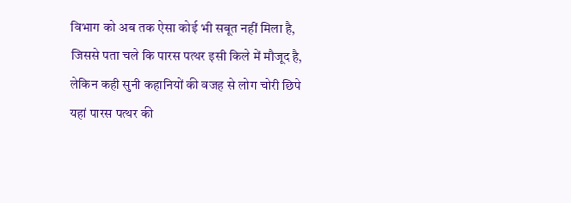विभाग को अब तक ऐसा कोई भी सबूत नहीं मिला है, जिससे पता चले कि पारस पत्थर इसी किले में मौजूद है, लेकिन कही सुनी कहानियों की वजह से लोग चोरी छिपे यहां पारस पत्थर की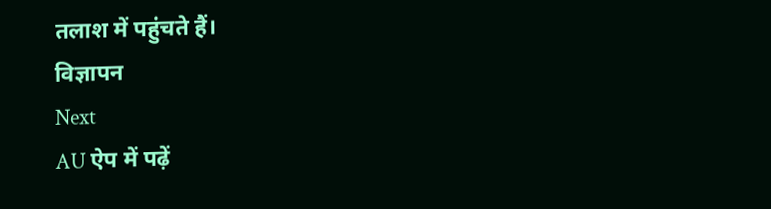तलाश में पहुंचते हैं।
विज्ञापन
Next
AU ऐप में पढ़ें